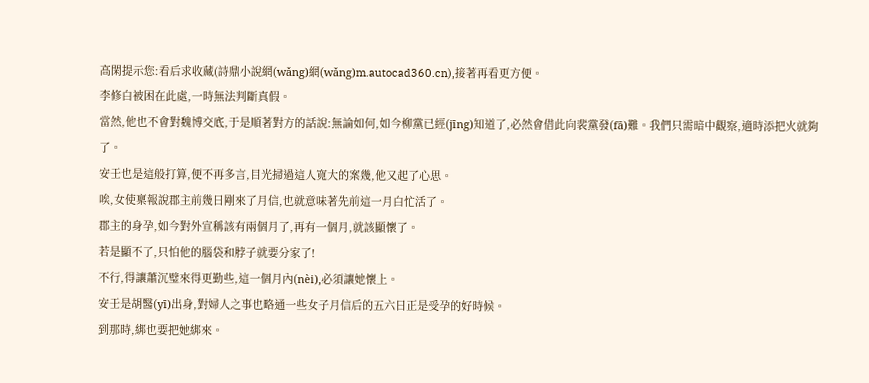高閑提示您:看后求收藏(詩鼎小說網(wǎng)網(wǎng)m.autocad360.cn),接著再看更方便。
李修白被困在此處,一時無法判斷真假。
當然,他也不會對魏博交底,于是順著對方的話說:無論如何,如今柳黨已經(jīng)知道了,必然會借此向裴黨發(fā)難。我們只需暗中觀察,適時添把火就夠了。
安壬也是這般打算,便不再多言,目光掃過這人寬大的案幾,他又起了心思。
唉,女使稟報說郡主前幾日剛來了月信,也就意味著先前這一月白忙活了。
郡主的身孕,如今對外宣稱該有兩個月了,再有一個月,就該顯懷了。
若是顯不了,只怕他的腦袋和脖子就要分家了!
不行,得讓蕭沉璧來得更勤些,這一個月內(nèi),必須讓她懷上。
安壬是胡醫(yī)出身,對婦人之事也略通一些女子月信后的五六日正是受孕的好時候。
到那時,綁也要把她綁來。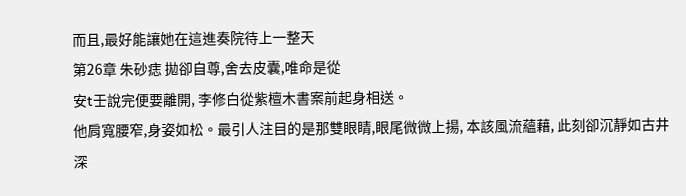而且,最好能讓她在這進奏院待上一整天
第26章 朱砂痣 拋卻自尊,舍去皮囊,唯命是從
安t壬說完便要離開, 李修白從紫檀木書案前起身相送。
他肩寬腰窄,身姿如松。最引人注目的是那雙眼睛,眼尾微微上揚, 本該風流蘊藉, 此刻卻沉靜如古井深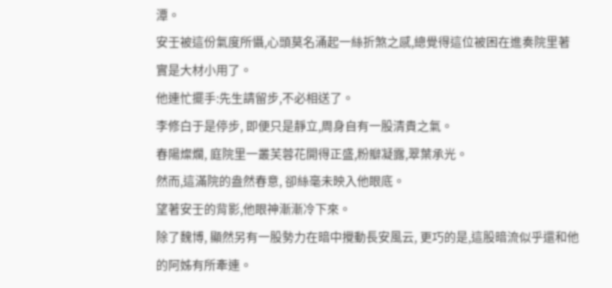潭。
安壬被這份氣度所懾,心頭莫名涌起一絲折煞之感,總覺得這位被困在進奏院里著實是大材小用了。
他連忙擺手:先生請留步,不必相送了。
李修白于是停步, 即便只是靜立,周身自有一股清貴之氣。
春陽燦爛, 庭院里一叢芙蓉花開得正盛,粉瓣凝露,翠葉承光。
然而,這滿院的盎然春意, 卻絲毫未映入他眼底。
望著安壬的背影,他眼神漸漸冷下來。
除了魏博, 顯然另有一股勢力在暗中攪動長安風云, 更巧的是,這股暗流似乎還和他的阿姊有所牽連。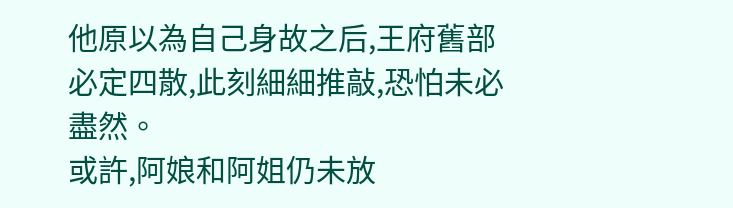他原以為自己身故之后,王府舊部必定四散,此刻細細推敲,恐怕未必盡然。
或許,阿娘和阿姐仍未放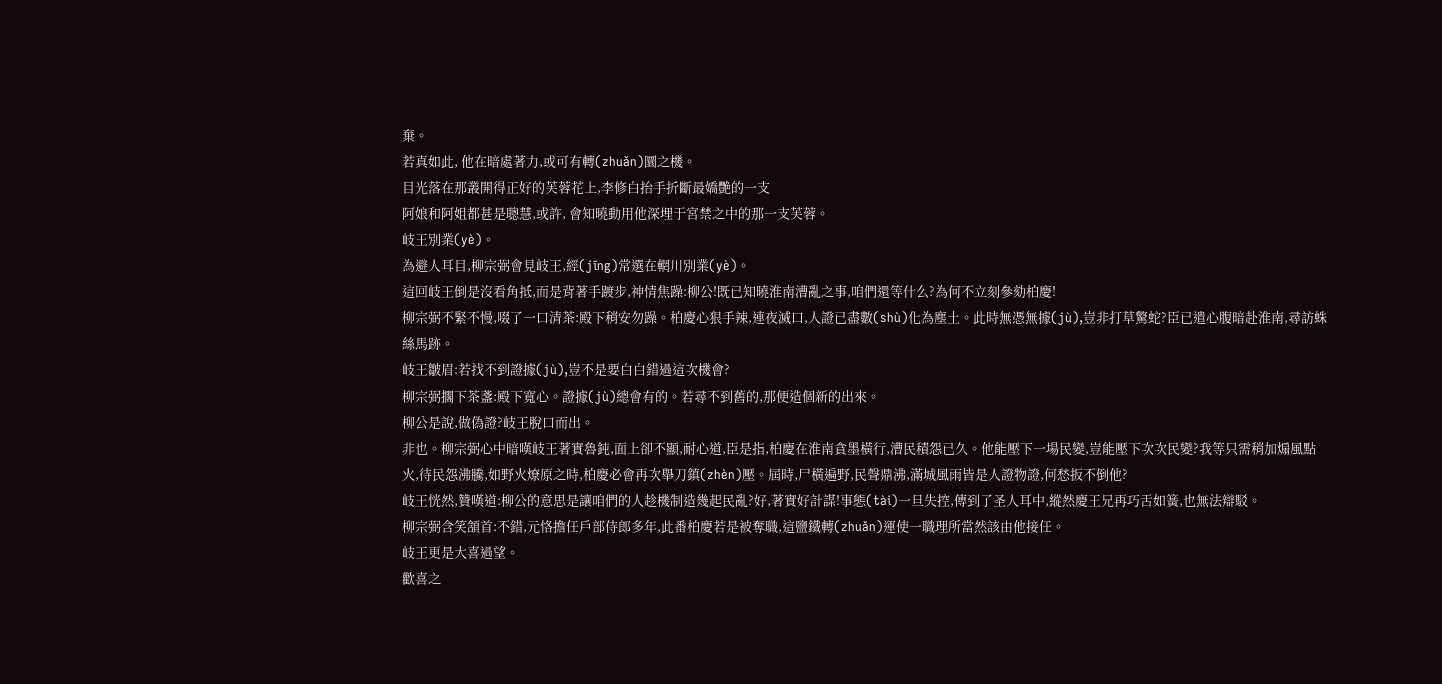棄。
若真如此, 他在暗處著力,或可有轉(zhuǎn)圜之機。
目光落在那叢開得正好的芙蓉花上,李修白抬手折斷最嬌艷的一支
阿娘和阿姐都甚是聰慧,或許, 會知曉動用他深埋于宮禁之中的那一支芙蓉。
岐王別業(yè)。
為避人耳目,柳宗弼會見岐王,經(jīng)常選在輞川別業(yè)。
這回岐王倒是沒看角抵,而是背著手踱步,神情焦躁:柳公!既已知曉淮南漕亂之事,咱們還等什么?為何不立刻參劾柏慶!
柳宗弼不緊不慢,啜了一口清茶:殿下稍安勿躁。柏慶心狠手辣,連夜滅口,人證已盡數(shù)化為塵土。此時無憑無據(jù),豈非打草驚蛇?臣已遣心腹暗赴淮南,尋訪蛛絲馬跡。
岐王皺眉:若找不到證據(jù),豈不是要白白錯過這次機會?
柳宗弼擱下茶盞:殿下寬心。證據(jù)總會有的。若尋不到舊的,那便造個新的出來。
柳公是說,做偽證?岐王脫口而出。
非也。柳宗弼心中暗嘆岐王著實魯鈍,面上卻不顯,耐心道,臣是指,柏慶在淮南貪墨橫行,漕民積怨已久。他能壓下一場民變,豈能壓下次次民變?我等只需稍加煽風點火,待民怨沸騰,如野火燎原之時,柏慶必會再次舉刀鎮(zhèn)壓。屆時,尸橫遍野,民聲鼎沸,滿城風雨皆是人證物證,何愁扳不倒他?
岐王恍然,贊嘆道:柳公的意思是讓咱們的人趁機制造幾起民亂?好,著實好計謀!事態(tài)一旦失控,傳到了圣人耳中,縱然慶王兄再巧舌如簧,也無法辯駁。
柳宗弼含笑頷首:不錯,元恪擔任戶部侍郎多年,此番柏慶若是被奪職,這鹽鐵轉(zhuǎn)運使一職理所當然該由他接任。
岐王更是大喜過望。
歡喜之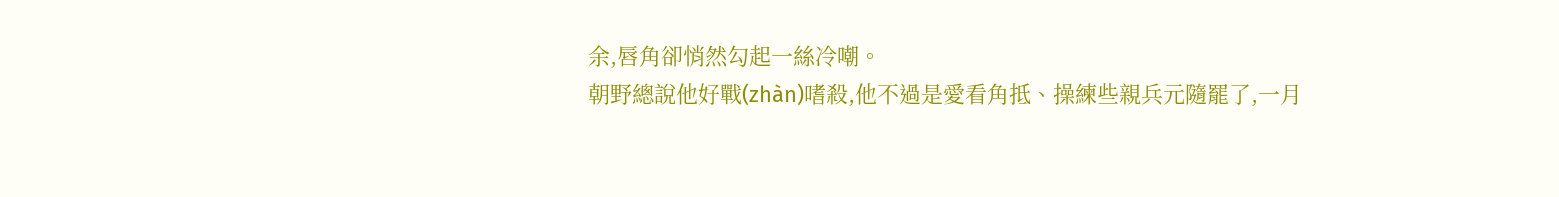余,唇角卻悄然勾起一絲冷嘲。
朝野總說他好戰(zhàn)嗜殺,他不過是愛看角抵、操練些親兵元隨罷了,一月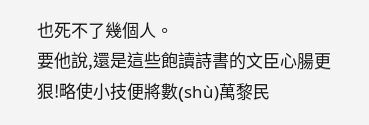也死不了幾個人。
要他說,還是這些飽讀詩書的文臣心腸更狠!略使小技便將數(shù)萬黎民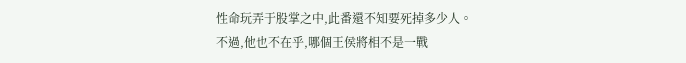性命玩弄于股掌之中,此番還不知要死掉多少人。
不過,他也不在乎,哪個王侯將相不是一戰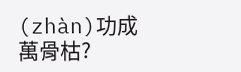(zhàn)功成萬骨枯?